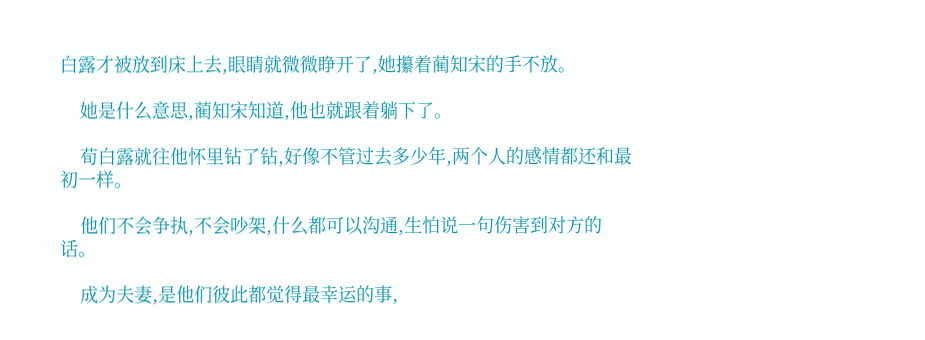白露才被放到床上去,眼睛就微微睁开了,她攥着蔺知宋的手不放。

    她是什么意思,蔺知宋知道,他也就跟着躺下了。

    荀白露就往他怀里钻了钻,好像不管过去多少年,两个人的感情都还和最初一样。

    他们不会争执,不会吵架,什么都可以沟通,生怕说一句伤害到对方的话。

    成为夫妻,是他们彼此都觉得最幸运的事,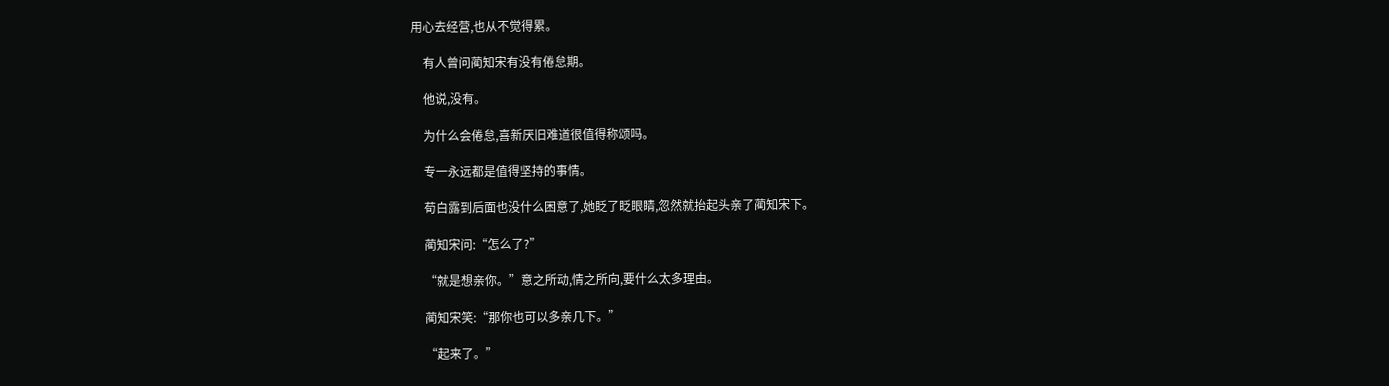用心去经营,也从不觉得累。

    有人曾问蔺知宋有没有倦怠期。

    他说,没有。

    为什么会倦怠,喜新厌旧难道很值得称颂吗。

    专一永远都是值得坚持的事情。

    荀白露到后面也没什么困意了,她眨了眨眼睛,忽然就抬起头亲了蔺知宋下。

    蔺知宋问:“怎么了?”

    “就是想亲你。”意之所动,情之所向,要什么太多理由。

    蔺知宋笑:“那你也可以多亲几下。”

    “起来了。”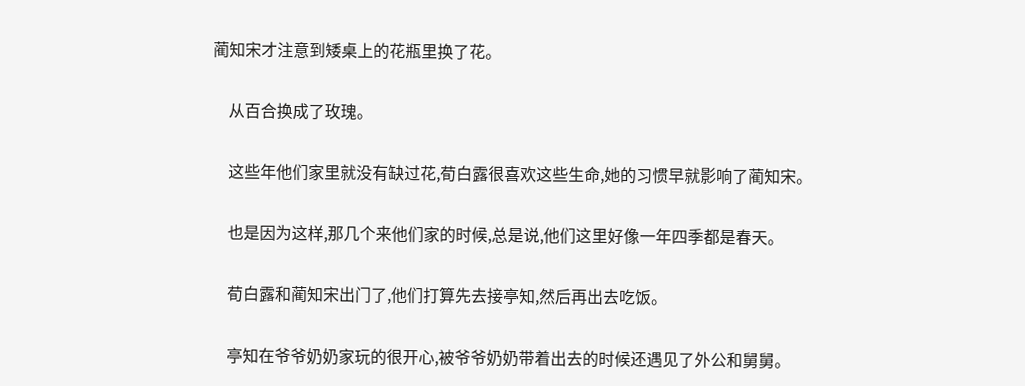蔺知宋才注意到矮桌上的花瓶里换了花。

    从百合换成了玫瑰。

    这些年他们家里就没有缺过花,荀白露很喜欢这些生命,她的习惯早就影响了蔺知宋。

    也是因为这样,那几个来他们家的时候,总是说,他们这里好像一年四季都是春天。

    荀白露和蔺知宋出门了,他们打算先去接亭知,然后再出去吃饭。

    亭知在爷爷奶奶家玩的很开心,被爷爷奶奶带着出去的时候还遇见了外公和舅舅。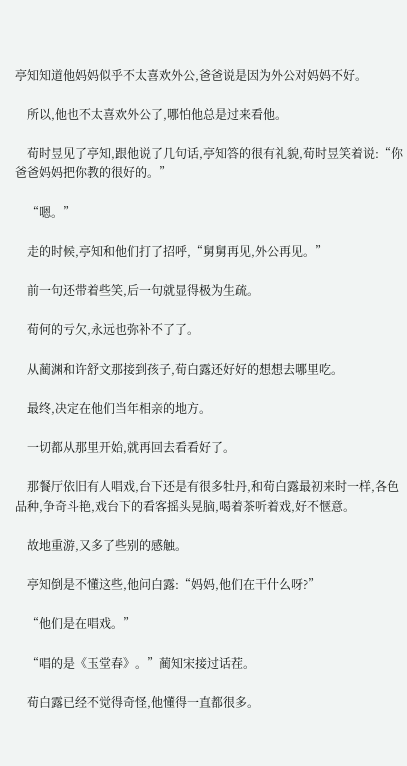亭知知道他妈妈似乎不太喜欢外公,爸爸说是因为外公对妈妈不好。

    所以,他也不太喜欢外公了,哪怕他总是过来看他。

    荀时昱见了亭知,跟他说了几句话,亭知答的很有礼貌,荀时昱笑着说:“你爸爸妈妈把你教的很好的。”

    “嗯。”

    走的时候,亭知和他们打了招呼,“舅舅再见,外公再见。”

    前一句还带着些笑,后一句就显得极为生疏。

    荀何的亏欠,永远也弥补不了了。

    从蔺渊和许舒文那接到孩子,荀白露还好好的想想去哪里吃。

    最终,决定在他们当年相亲的地方。

    一切都从那里开始,就再回去看看好了。

    那餐厅依旧有人唱戏,台下还是有很多牡丹,和荀白露最初来时一样,各色品种,争奇斗艳,戏台下的看客摇头晃脑,喝着茶听着戏,好不惬意。

    故地重游,又多了些别的感触。

    亭知倒是不懂这些,他问白露:“妈妈,他们在干什么呀?”

    “他们是在唱戏。”

    “唱的是《玉堂春》。”蔺知宋接过话茬。

    荀白露已经不觉得奇怪,他懂得一直都很多。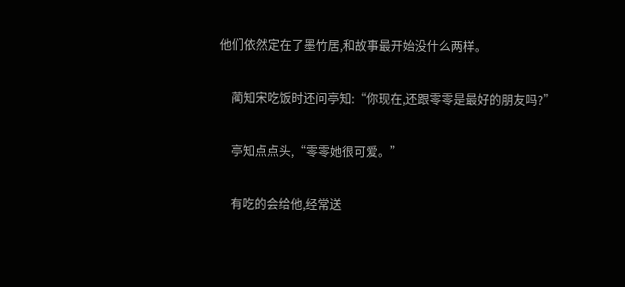他们依然定在了墨竹居,和故事最开始没什么两样。

    蔺知宋吃饭时还问亭知:“你现在,还跟零零是最好的朋友吗?”

    亭知点点头,“零零她很可爱。”

    有吃的会给他,经常送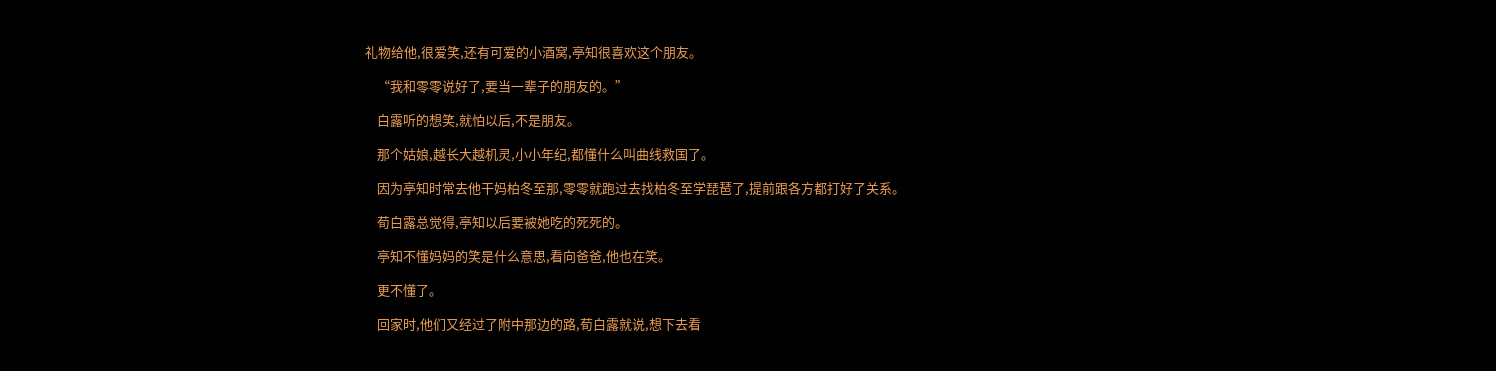礼物给他,很爱笑,还有可爱的小酒窝,亭知很喜欢这个朋友。

    “我和零零说好了,要当一辈子的朋友的。”

    白露听的想笑,就怕以后,不是朋友。

    那个姑娘,越长大越机灵,小小年纪,都懂什么叫曲线救国了。

    因为亭知时常去他干妈柏冬至那,零零就跑过去找柏冬至学琵琶了,提前跟各方都打好了关系。

    荀白露总觉得,亭知以后要被她吃的死死的。

    亭知不懂妈妈的笑是什么意思,看向爸爸,他也在笑。

    更不懂了。

    回家时,他们又经过了附中那边的路,荀白露就说,想下去看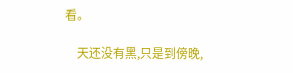看。

    天还没有黑,只是到傍晚,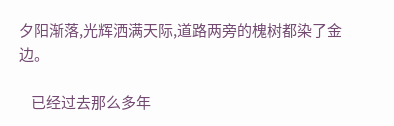夕阳渐落,光辉洒满天际,道路两旁的槐树都染了金边。

    已经过去那么多年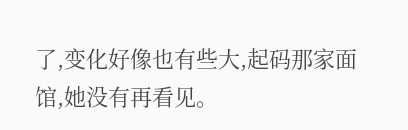了,变化好像也有些大,起码那家面馆,她没有再看见。